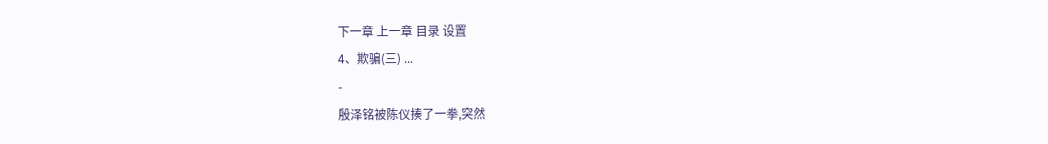下一章 上一章 目录 设置
4、欺骗(三) ...
-
殷泽铭被陈仪揍了一拳,突然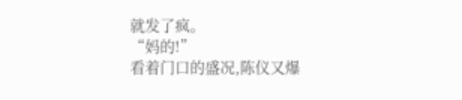就发了疯。
“妈的!”
看着门口的盛况,陈仪又爆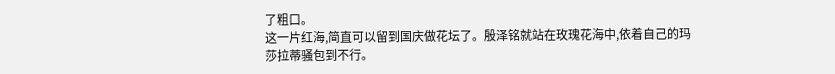了粗口。
这一片红海,简直可以留到国庆做花坛了。殷泽铭就站在玫瑰花海中,依着自己的玛莎拉蒂骚包到不行。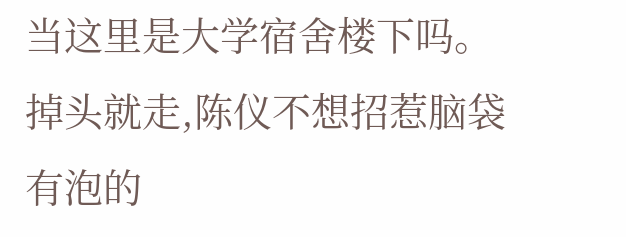当这里是大学宿舍楼下吗。
掉头就走,陈仪不想招惹脑袋有泡的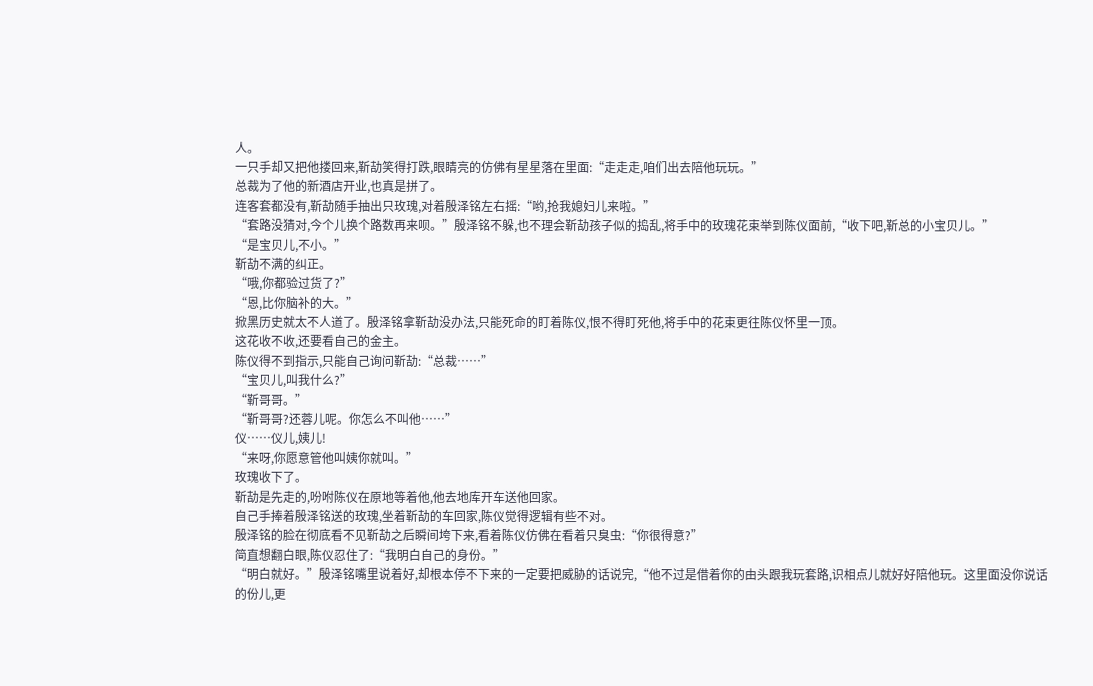人。
一只手却又把他搂回来,靳劼笑得打跌,眼睛亮的仿佛有星星落在里面:“走走走,咱们出去陪他玩玩。”
总裁为了他的新酒店开业,也真是拼了。
连客套都没有,靳劼随手抽出只玫瑰,对着殷泽铭左右摇:“哟,抢我媳妇儿来啦。”
“套路没猜对,今个儿换个路数再来呗。”殷泽铭不躲,也不理会靳劼孩子似的捣乱,将手中的玫瑰花束举到陈仪面前,“收下吧,靳总的小宝贝儿。”
“是宝贝儿,不小。”
靳劼不满的纠正。
“哦,你都验过货了?”
“恩,比你脑补的大。”
掀黑历史就太不人道了。殷泽铭拿靳劼没办法,只能死命的盯着陈仪,恨不得盯死他,将手中的花束更往陈仪怀里一顶。
这花收不收,还要看自己的金主。
陈仪得不到指示,只能自己询问靳劼:“总裁……”
“宝贝儿,叫我什么?”
“靳哥哥。”
“靳哥哥?还蓉儿呢。你怎么不叫他……”
仪……仪儿,姨儿!
“来呀,你愿意管他叫姨你就叫。”
玫瑰收下了。
靳劼是先走的,吩咐陈仪在原地等着他,他去地库开车送他回家。
自己手捧着殷泽铭送的玫瑰,坐着靳劼的车回家,陈仪觉得逻辑有些不对。
殷泽铭的脸在彻底看不见靳劼之后瞬间垮下来,看着陈仪仿佛在看着只臭虫:“你很得意?”
简直想翻白眼,陈仪忍住了:“我明白自己的身份。”
“明白就好。”殷泽铭嘴里说着好,却根本停不下来的一定要把威胁的话说完,“他不过是借着你的由头跟我玩套路,识相点儿就好好陪他玩。这里面没你说话的份儿,更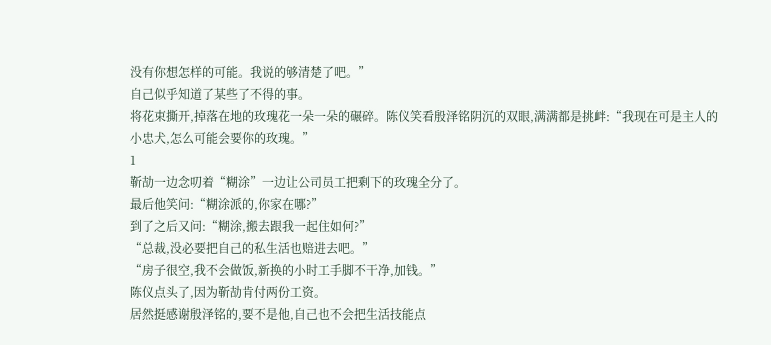没有你想怎样的可能。我说的够清楚了吧。”
自己似乎知道了某些了不得的事。
将花束撕开,掉落在地的玫瑰花一朵一朵的碾碎。陈仪笑看殷泽铭阴沉的双眼,满满都是挑衅:“我现在可是主人的小忠犬,怎么可能会要你的玫瑰。”
1
靳劼一边念叨着“糊涂”一边让公司员工把剩下的玫瑰全分了。
最后他笑问:“糊涂派的,你家在哪?”
到了之后又问:“糊涂,搬去跟我一起住如何?”
“总裁,没必要把自己的私生活也赔进去吧。”
“房子很空,我不会做饭,新换的小时工手脚不干净,加钱。”
陈仪点头了,因为靳劼肯付两份工资。
居然挺感谢殷泽铭的,要不是他,自己也不会把生活技能点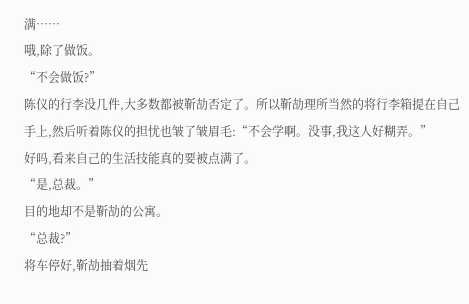满……
哦,除了做饭。
“不会做饭?”
陈仪的行李没几件,大多数都被靳劼否定了。所以靳劼理所当然的将行李箱提在自己手上,然后听着陈仪的担忧也皱了皱眉毛:“不会学啊。没事,我这人好糊弄。”
好吗,看来自己的生活技能真的要被点满了。
“是,总裁。”
目的地却不是靳劼的公寓。
“总裁?”
将车停好,靳劼抽着烟先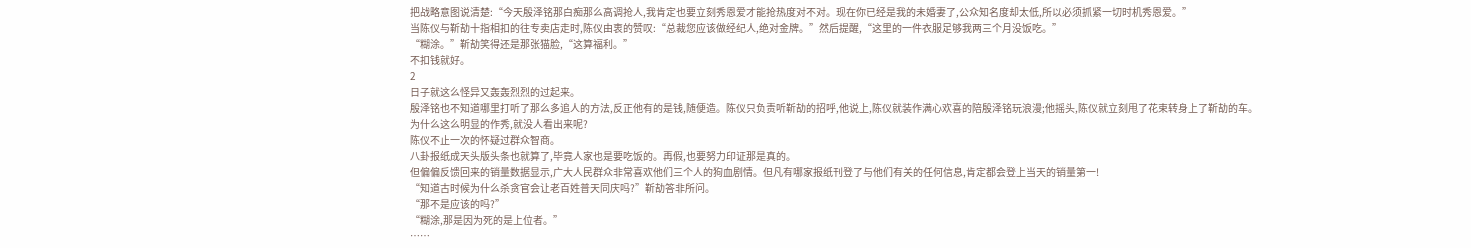把战略意图说清楚:“今天殷泽铭那白痴那么高调抢人,我肯定也要立刻秀恩爱才能抢热度对不对。现在你已经是我的未婚妻了,公众知名度却太低,所以必须抓紧一切时机秀恩爱。”
当陈仪与靳劼十指相扣的往专卖店走时,陈仪由衷的赞叹:“总裁您应该做经纪人,绝对金牌。”然后提醒,“这里的一件衣服足够我两三个月没饭吃。”
“糊涂。”靳劼笑得还是那张猫脸,“这算福利。”
不扣钱就好。
2
日子就这么怪异又轰轰烈烈的过起来。
殷泽铭也不知道哪里打听了那么多追人的方法,反正他有的是钱,随便造。陈仪只负责听靳劼的招呼,他说上,陈仪就装作满心欢喜的陪殷泽铭玩浪漫;他摇头,陈仪就立刻甩了花束转身上了靳劼的车。
为什么这么明显的作秀,就没人看出来呢?
陈仪不止一次的怀疑过群众智商。
八卦报纸成天头版头条也就算了,毕竟人家也是要吃饭的。再假,也要努力印证那是真的。
但偏偏反馈回来的销量数据显示,广大人民群众非常喜欢他们三个人的狗血剧情。但凡有哪家报纸刊登了与他们有关的任何信息,肯定都会登上当天的销量第一!
“知道古时候为什么杀贪官会让老百姓普天同庆吗?”靳劼答非所问。
“那不是应该的吗?”
“糊涂,那是因为死的是上位者。”
……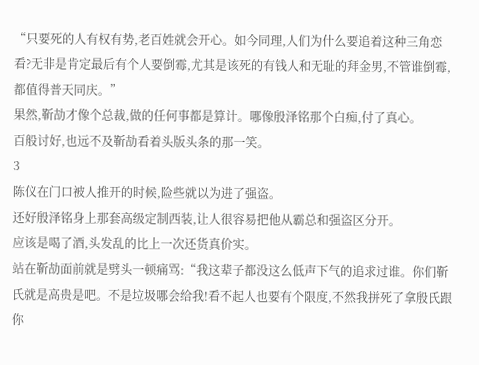“只要死的人有权有势,老百姓就会开心。如今同理,人们为什么要追着这种三角恋看?无非是肯定最后有个人要倒霉,尤其是该死的有钱人和无耻的拜金男,不管谁倒霉,都值得普天同庆。”
果然,靳劼才像个总裁,做的任何事都是算计。哪像殷泽铭那个白痴,付了真心。
百般讨好,也远不及靳劼看着头版头条的那一笑。
3
陈仪在门口被人推开的时候,险些就以为进了强盗。
还好殷泽铭身上那套高级定制西装,让人很容易把他从霸总和强盗区分开。
应该是喝了酒,头发乱的比上一次还货真价实。
站在靳劼面前就是劈头一顿痛骂:“我这辈子都没这么低声下气的追求过谁。你们靳氏就是高贵是吧。不是垃圾哪会给我!看不起人也要有个限度,不然我拼死了拿殷氏跟你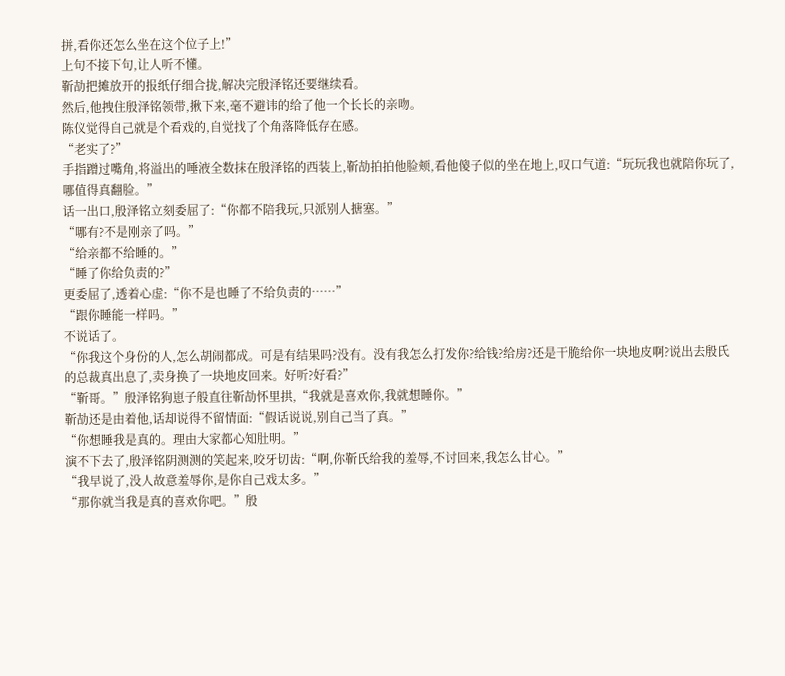拼,看你还怎么坐在这个位子上!”
上句不接下句,让人听不懂。
靳劼把摊放开的报纸仔细合拢,解决完殷泽铭还要继续看。
然后,他拽住殷泽铭领带,揪下来,毫不避讳的给了他一个长长的亲吻。
陈仪觉得自己就是个看戏的,自觉找了个角落降低存在感。
“老实了?”
手指蹭过嘴角,将溢出的唾液全数抹在殷泽铭的西装上,靳劼拍拍他脸颊,看他傻子似的坐在地上,叹口气道:“玩玩我也就陪你玩了,哪值得真翻脸。”
话一出口,殷泽铭立刻委屈了:“你都不陪我玩,只派别人搪塞。”
“哪有?不是刚亲了吗。”
“给亲都不给睡的。”
“睡了你给负责的?”
更委屈了,透着心虚:“你不是也睡了不给负责的……”
“跟你睡能一样吗。”
不说话了。
“你我这个身份的人,怎么胡闹都成。可是有结果吗?没有。没有我怎么打发你?给钱?给房?还是干脆给你一块地皮啊?说出去殷氏的总裁真出息了,卖身换了一块地皮回来。好听?好看?”
“靳哥。”殷泽铭狗崽子般直往靳劼怀里拱,“我就是喜欢你,我就想睡你。”
靳劼还是由着他,话却说得不留情面:“假话说说,别自己当了真。”
“你想睡我是真的。理由大家都心知肚明。”
演不下去了,殷泽铭阴测测的笑起来,咬牙切齿:“啊,你靳氏给我的羞辱,不讨回来,我怎么甘心。”
“我早说了,没人故意羞辱你,是你自己戏太多。”
“那你就当我是真的喜欢你吧。”殷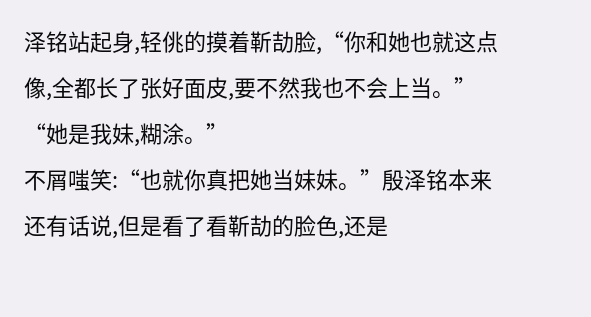泽铭站起身,轻佻的摸着靳劼脸,“你和她也就这点像,全都长了张好面皮,要不然我也不会上当。”
“她是我妹,糊涂。”
不屑嗤笑:“也就你真把她当妹妹。”殷泽铭本来还有话说,但是看了看靳劼的脸色,还是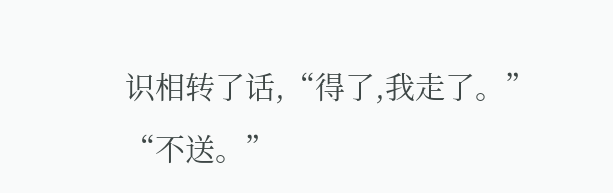识相转了话,“得了,我走了。”
“不送。”